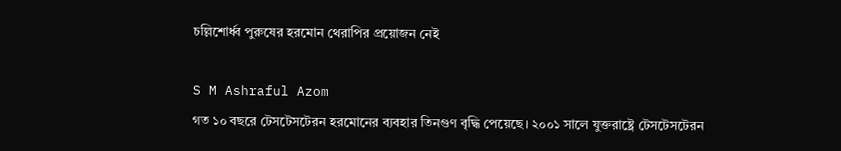চল্লিশোর্ধ্ব পুরুষের হরমোন থেরাপির প্রয়োজন নেই

S M Ashraful Azom
গত ১০ বছরে টেসটেসটেরন হরমোনের ব্যবহার তিনগুণ বৃদ্ধি পেয়েছে। ২০০১ সালে যুক্তরাষ্ট্রে টেসটেসটেরন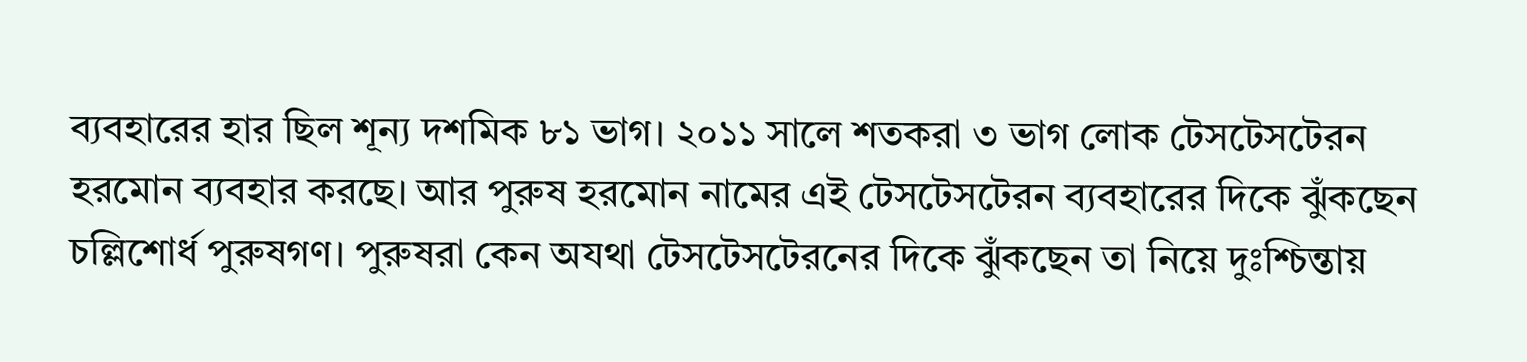ব্যবহারের হার ছিল শূন্য দশমিক ৮১ ভাগ। ২০১১ সালে শতকরা ৩ ভাগ লোক টেসটেসটেরন হরমোন ব্যবহার করছে। আর পুরুষ হরমোন নামের এই টেসটেসটেরন ব্যবহারের দিকে ঝুঁকছেন চল্লিশোর্ধ পুরুষগণ। পুরুষরা কেন অযথা টেসটেসটেরনের দিকে ঝুঁকছেন তা নিয়ে দুঃশ্চিন্তায়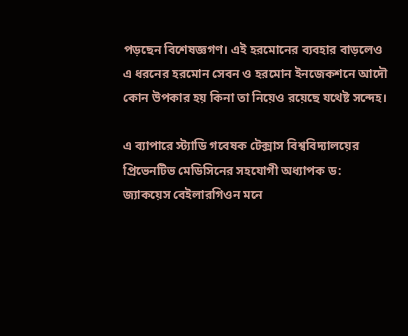পড়ছেন বিশেষজ্ঞগণ। এই হরমোনের ব্যবহার বাড়লেও এ ধরনের হরমোন সেবন ও হরমোন ইনজেকশনে আদৌ কোন উপকার হয় কিনা তা নিয়েও রয়েছে যথেষ্ট সন্দেহ।

এ ব্যাপারে স্ট্যাডি গবেষক টেক্সাস বিশ্ববিদ্যালয়ের প্রিভেনটিভ মেডিসিনের সহযোগী অধ্যাপক ড: জ্যাকয়েস বেইলারগিওন মনে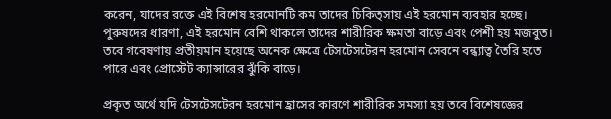করেন, যাদের রক্তে এই বিশেষ হরমোনটি কম তাদের চিকিত্সায় এই হরমোন ব্যবহার হচ্ছে। পুরুষদের ধারণা, এই হরমোন বেশি থাকলে তাদের শারীরিক ক্ষমতা বাড়ে এবং পেশী হয় মজবুত। তবে গবেষণায় প্রতীয়মান হয়েছে অনেক ক্ষেত্রে টেসটেসটেরন হরমোন সেবনে বন্ধ্যাত্ব তৈরি হতে পারে এবং প্রোস্টেট ক্যান্সারের ঝুঁকি বাড়ে।

প্রকৃত অর্থে যদি টেসটেসটেরন হরমোন হ্রাসের কারণে শারীরিক সমস্যা হয় তবে বিশেষজ্ঞের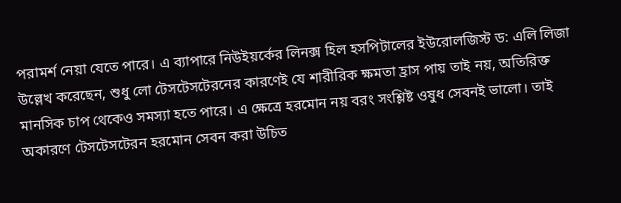পরামর্শ নেয়া যেতে পারে। এ ব্যাপারে নিউইয়র্কের লিনক্স হিল হসপিটালের ইউরোলজিস্ট ড: এলি লিজা উল্লেখ করেছেন, শুধু লো টেসটেসটেরনের কারণেই যে শারীরিক ক্ষমতা হ্রাস পায় তাই নয়, অতিরিক্ত মানসিক চাপ থেকেও সমস্যা হতে পারে। এ ক্ষেত্রে হরমোন নয় বরং সংশ্লিষ্ট ওষুধ সেবনই ভালো। তাই অকারণে টেসটেসটেরন হরমোন সেবন করা উচিত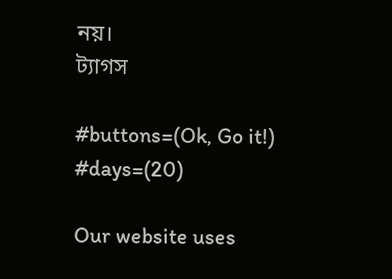নয়।
ট্যাগস

#buttons=(Ok, Go it!) #days=(20)

Our website uses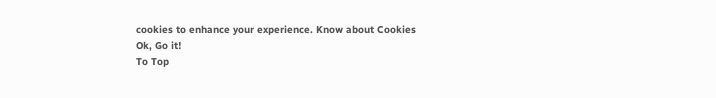cookies to enhance your experience. Know about Cookies
Ok, Go it!
To Top